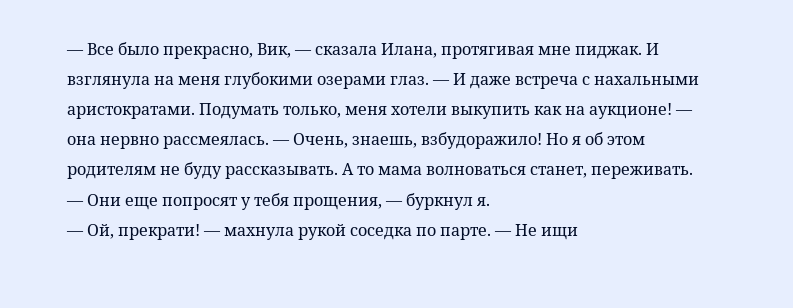— Все было прекрасно, Вик, — сказала Илана, протягивая мне пиджак. И взглянула на меня глубокими озерами глаз. — И даже встреча с нахальными аристократами. Подумать только, меня хотели выкупить как на аукционе! — она нервно рассмеялась. — Очень, знаешь, взбудоражило! Но я об этом родителям не буду рассказывать. А то мама волноваться станет, переживать.
— Они еще попросят у тебя прощения, — буркнул я.
— Ой, прекрати! — махнула рукой соседка по парте. — Не ищи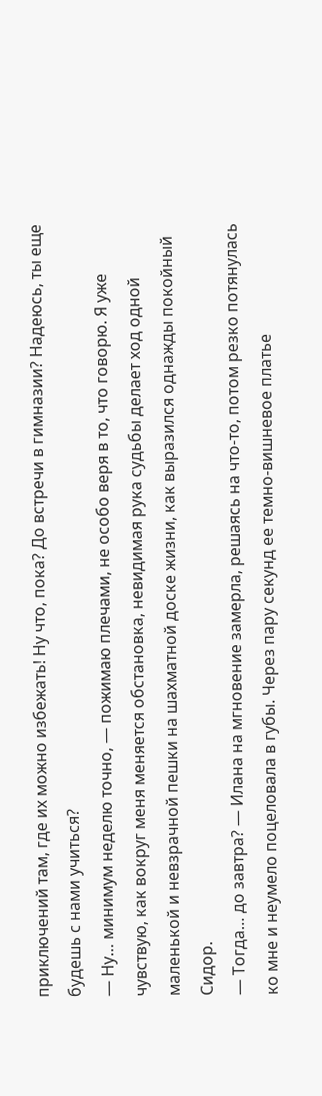приключений там, где их можно избежать! Ну что, пока? До встречи в гимназии? Надеюсь, ты еще будешь с нами учиться?
— Ну… минимум неделю точно, — пожимаю плечами, не особо веря в то, что говорю. Я уже чувствую, как вокруг меня меняется обстановка, невидимая рука судьбы делает ход одной маленькой и невзрачной пешки на шахматной доске жизни, как выразился однажды покойный Сидор.
— Тогда… до завтра? — Илана на мгновение замерла, решаясь на что-то, потом резко потянулась ко мне и неумело поцеловала в губы. Через пару секунд ее темно-вишневое платье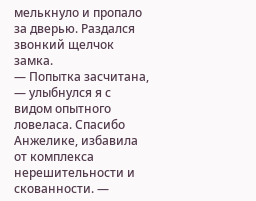мелькнуло и пропало за дверью. Раздался звонкий щелчок замка.
— Попытка засчитана, — улыбнулся я с видом опытного ловеласа. Спасибо Анжелике, избавила от комплекса нерешительности и скованности. —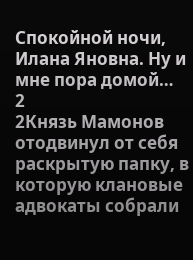Спокойной ночи, Илана Яновна. Ну и мне пора домой…
2
2Князь Мамонов отодвинул от себя раскрытую папку, в которую клановые адвокаты собрали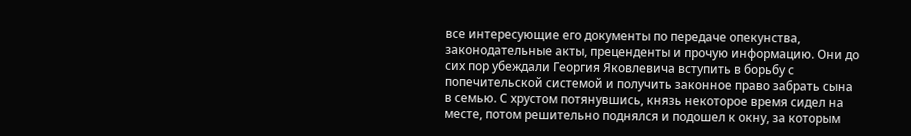все интересующие его документы по передаче опекунства, законодательные акты, преценденты и прочую информацию. Они до сих пор убеждали Георгия Яковлевича вступить в борьбу с попечительской системой и получить законное право забрать сына в семью. С хрустом потянувшись, князь некоторое время сидел на месте, потом решительно поднялся и подошел к окну, за которым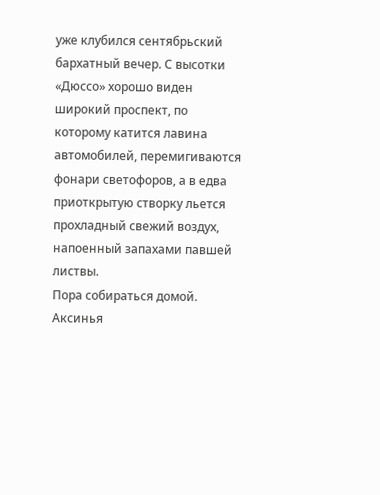уже клубился сентябрьский бархатный вечер. С высотки «Дюссо» хорошо виден широкий проспект, по которому катится лавина автомобилей, перемигиваются фонари светофоров, а в едва приоткрытую створку льется прохладный свежий воздух, напоенный запахами павшей листвы.
Пора собираться домой. Аксинья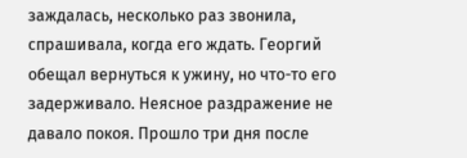заждалась, несколько раз звонила, спрашивала, когда его ждать. Георгий обещал вернуться к ужину, но что-то его задерживало. Неясное раздражение не давало покоя. Прошло три дня после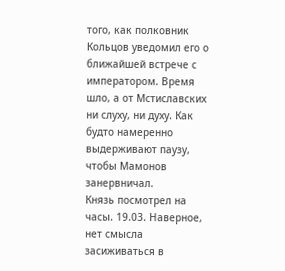того, как полковник Кольцов уведомил его о ближайшей встрече с императором. Время шло, а от Мстиславских ни слуху, ни духу. Как будто намеренно выдерживают паузу, чтобы Мамонов занервничал.
Князь посмотрел на часы. 19.03. Наверное, нет смысла засиживаться в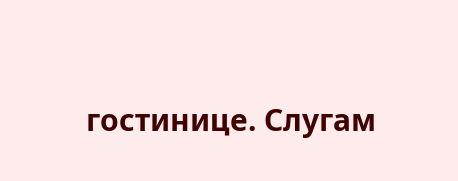гостинице. Слугам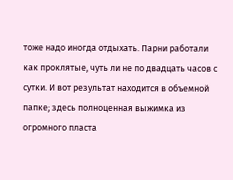тоже надо иногда отдыхать. Парни работали как проклятые, чуть ли не по двадцать часов с сутки. И вот результат находится в объемной папке; здесь полноценная выжимка из огромного пласта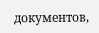документов,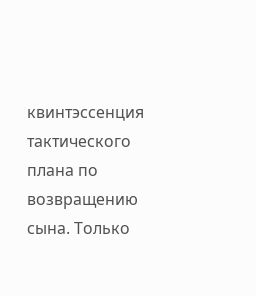квинтэссенция тактического плана по возвращению сына. Только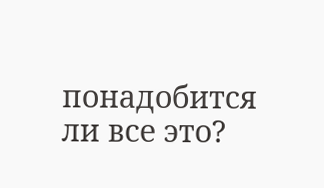понадобится ли все это?